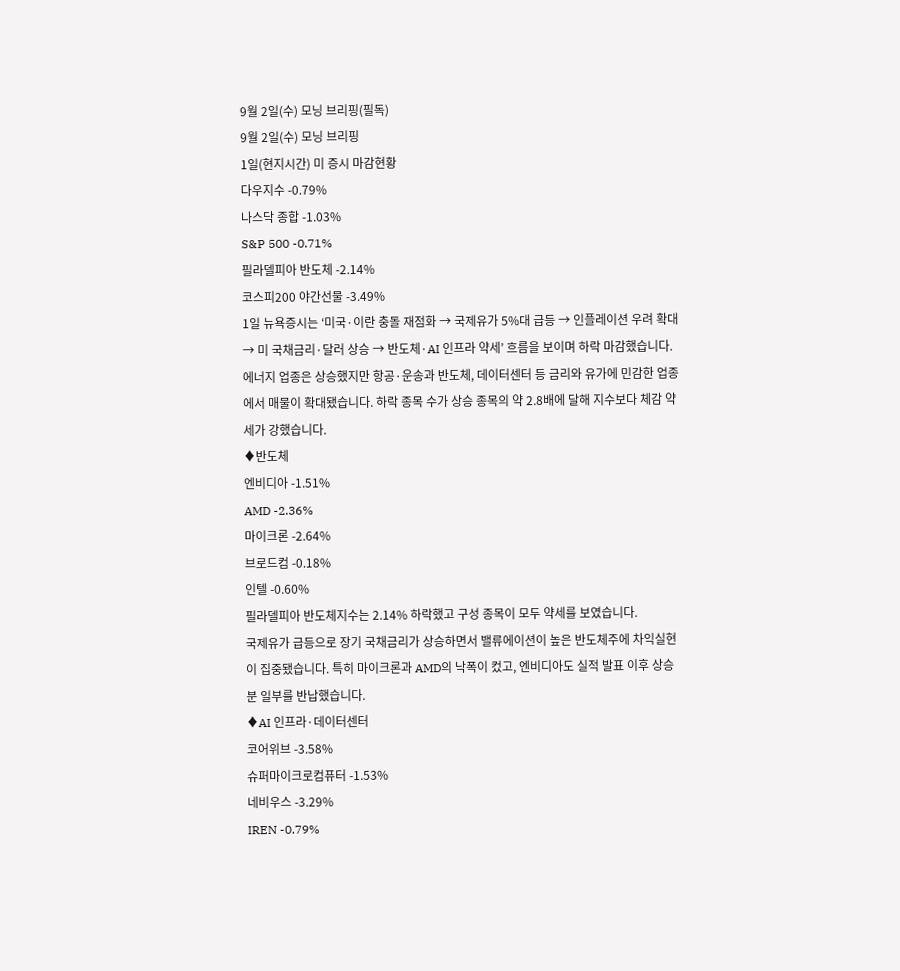9월 2일(수) 모닝 브리핑(필독)
9월 2일(수) 모닝 브리핑
1일(현지시간) 미 증시 마감현황
다우지수 -0.79%
나스닥 종합 -1.03%
S&P 500 -0.71%
필라델피아 반도체 -2.14%
코스피200 야간선물 -3.49%
1일 뉴욕증시는 ‘미국·이란 충돌 재점화 → 국제유가 5%대 급등 → 인플레이션 우려 확대 → 미 국채금리·달러 상승 → 반도체·AI 인프라 약세’ 흐름을 보이며 하락 마감했습니다.
에너지 업종은 상승했지만 항공·운송과 반도체, 데이터센터 등 금리와 유가에 민감한 업종에서 매물이 확대됐습니다. 하락 종목 수가 상승 종목의 약 2.8배에 달해 지수보다 체감 약세가 강했습니다.
♦반도체
엔비디아 -1.51%
AMD -2.36%
마이크론 -2.64%
브로드컴 -0.18%
인텔 -0.60%
필라델피아 반도체지수는 2.14% 하락했고 구성 종목이 모두 약세를 보였습니다.
국제유가 급등으로 장기 국채금리가 상승하면서 밸류에이션이 높은 반도체주에 차익실현이 집중됐습니다. 특히 마이크론과 AMD의 낙폭이 컸고, 엔비디아도 실적 발표 이후 상승분 일부를 반납했습니다.
♦AI 인프라·데이터센터
코어위브 -3.58%
슈퍼마이크로컴퓨터 -1.53%
네비우스 -3.29%
IREN -0.79%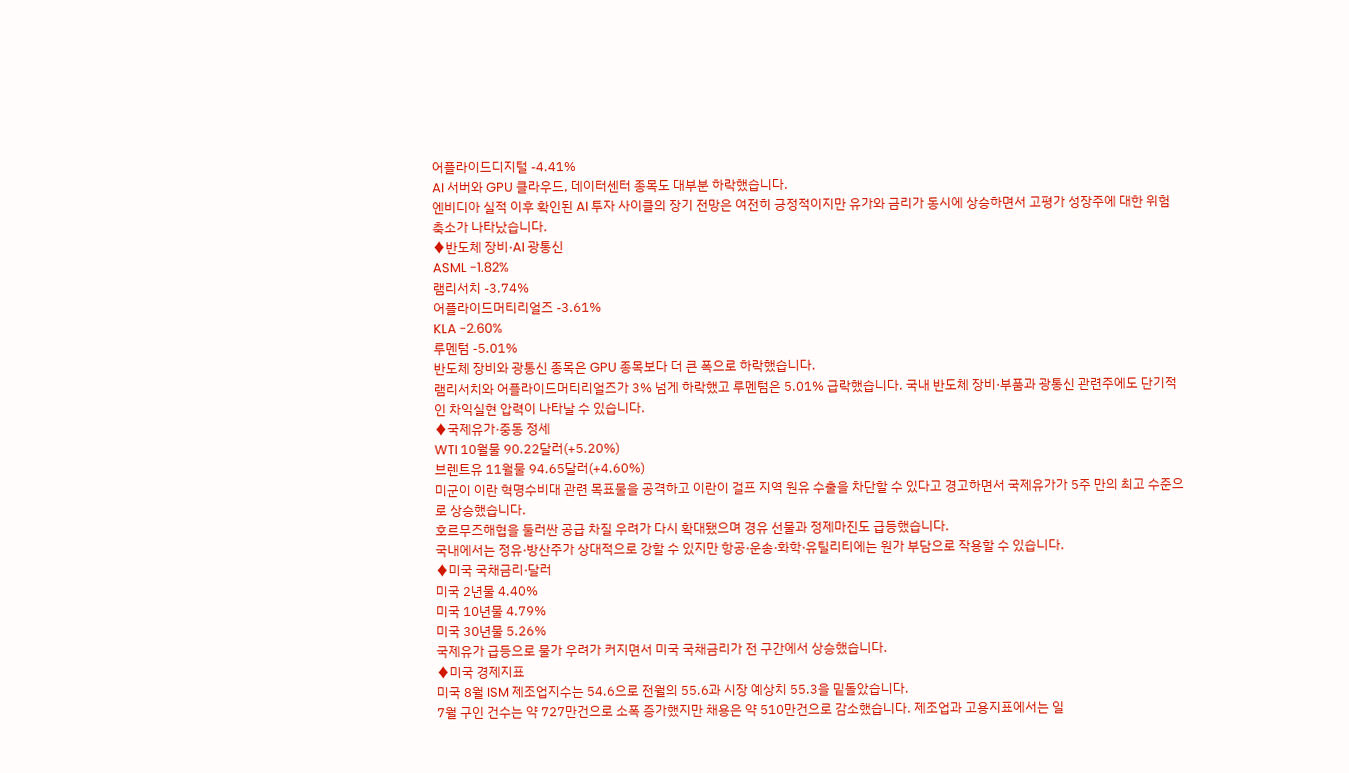어플라이드디지털 -4.41%
AI 서버와 GPU 클라우드, 데이터센터 종목도 대부분 하락했습니다.
엔비디아 실적 이후 확인된 AI 투자 사이클의 장기 전망은 여전히 긍정적이지만 유가와 금리가 동시에 상승하면서 고평가 성장주에 대한 위험 축소가 나타났습니다.
♦반도체 장비·AI 광통신
ASML -1.82%
램리서치 -3.74%
어플라이드머티리얼즈 -3.61%
KLA -2.60%
루멘텀 -5.01%
반도체 장비와 광통신 종목은 GPU 종목보다 더 큰 폭으로 하락했습니다.
램리서치와 어플라이드머티리얼즈가 3% 넘게 하락했고 루멘텀은 5.01% 급락했습니다. 국내 반도체 장비·부품과 광통신 관련주에도 단기적인 차익실현 압력이 나타날 수 있습니다.
♦국제유가·중동 정세
WTI 10월물 90.22달러(+5.20%)
브렌트유 11월물 94.65달러(+4.60%)
미군이 이란 혁명수비대 관련 목표물을 공격하고 이란이 걸프 지역 원유 수출을 차단할 수 있다고 경고하면서 국제유가가 5주 만의 최고 수준으로 상승했습니다.
호르무즈해협을 둘러싼 공급 차질 우려가 다시 확대됐으며 경유 선물과 정제마진도 급등했습니다.
국내에서는 정유·방산주가 상대적으로 강할 수 있지만 항공·운송·화학·유틸리티에는 원가 부담으로 작용할 수 있습니다.
♦미국 국채금리·달러
미국 2년물 4.40%
미국 10년물 4.79%
미국 30년물 5.26%
국제유가 급등으로 물가 우려가 커지면서 미국 국채금리가 전 구간에서 상승했습니다.
♦미국 경제지표
미국 8월 ISM 제조업지수는 54.6으로 전월의 55.6과 시장 예상치 55.3을 밑돌았습니다.
7월 구인 건수는 약 727만건으로 소폭 증가했지만 채용은 약 510만건으로 감소했습니다. 제조업과 고용지표에서는 일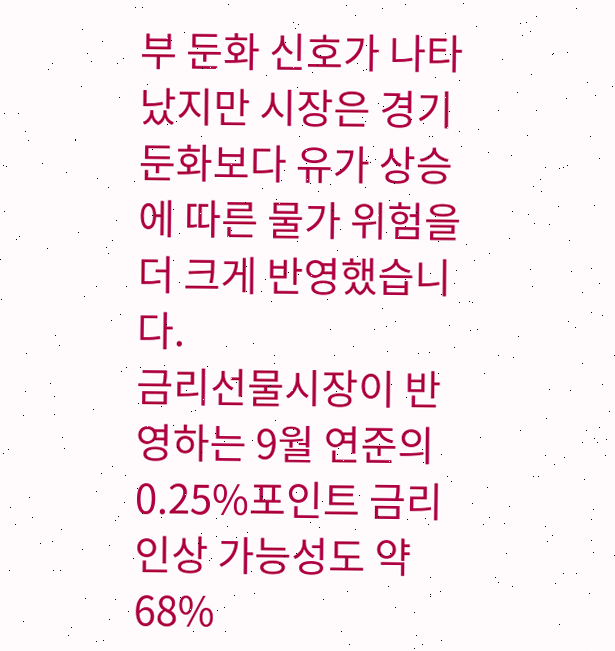부 둔화 신호가 나타났지만 시장은 경기 둔화보다 유가 상승에 따른 물가 위험을 더 크게 반영했습니다.
금리선물시장이 반영하는 9월 연준의 0.25%포인트 금리 인상 가능성도 약 68%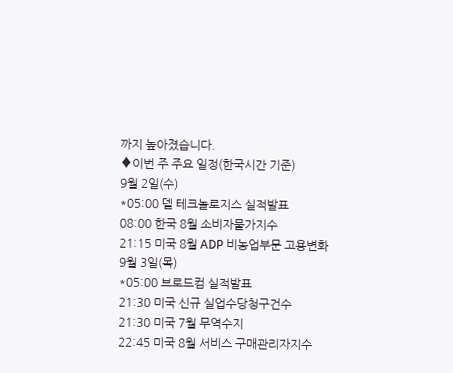까지 높아졌습니다.
♦이번 주 주요 일정(한국시간 기준)
9월 2일(수)
*05:00 델 테크놀로지스 실적발표
08:00 한국 8월 소비자물가지수
21:15 미국 8월 ADP 비농업부문 고용변화
9월 3일(목)
*05:00 브로드컴 실적발표
21:30 미국 신규 실업수당청구건수
21:30 미국 7월 무역수지
22:45 미국 8월 서비스 구매관리자지수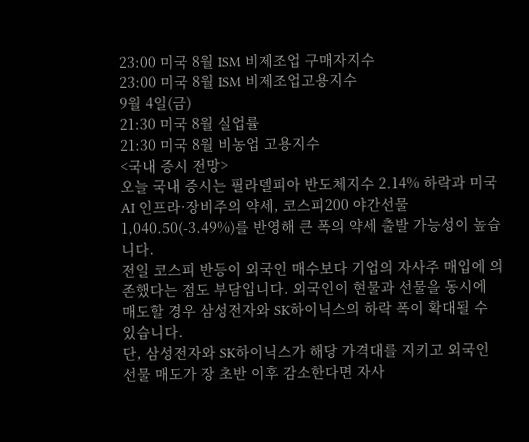23:00 미국 8월 ISM 비제조업 구매자지수
23:00 미국 8월 ISM 비제조업고용지수
9월 4일(금)
21:30 미국 8월 실업률
21:30 미국 8월 비농업 고용지수
<국내 증시 전망>
오늘 국내 증시는 필라델피아 반도체지수 2.14% 하락과 미국 AI 인프라·장비주의 약세, 코스피200 야간선물 1,040.50(-3.49%)를 반영해 큰 폭의 약세 출발 가능성이 높습니다.
전일 코스피 반등이 외국인 매수보다 기업의 자사주 매입에 의존했다는 점도 부담입니다. 외국인이 현물과 선물을 동시에 매도할 경우 삼성전자와 SK하이닉스의 하락 폭이 확대될 수 있습니다.
단, 삼성전자와 SK하이닉스가 해당 가격대를 지키고 외국인 선물 매도가 장 초반 이후 감소한다면 자사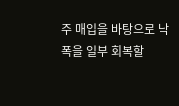주 매입을 바탕으로 낙폭을 일부 회복할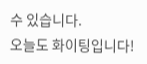수 있습니다.
오늘도 화이팅입니다!